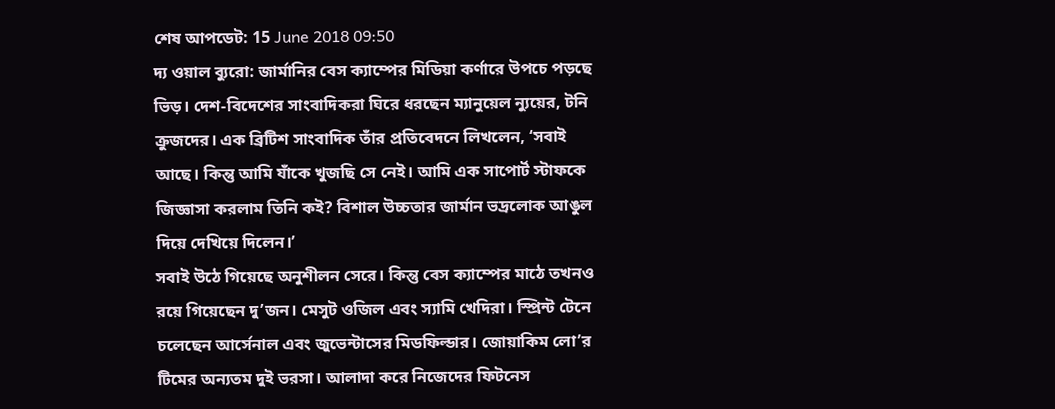শেষ আপডেট: 15 June 2018 09:50
দ্য ওয়াল ব্যুরো: জার্মানির বেস ক্যাম্পের মিডিয়া কর্ণারে উপচে পড়ছে ভিড়। দেশ-বিদেশের সাংবাদিকরা ঘিরে ধরছেন ম্যানুয়েল ন্যুয়ের, টনি ক্রুজদের। এক ব্রিটিশ সাংবাদিক তাঁর প্রতিবেদনে লিখলেন, ‘সবাই আছে। কিন্তু আমি যাঁকে খুজছি সে নেই। আমি এক সাপোর্ট স্টাফকে জিজ্ঞাসা করলাম তিনি কই? বিশাল উচ্চতার জার্মান ভদ্রলোক আঙুল দিয়ে দেখিয়ে দিলেন।’
সবাই উঠে গিয়েছে অনুশীলন সেরে। কিন্তু বেস ক্যাম্পের মাঠে তখনও রয়ে গিয়েছেন দু’জন। মেসুট ওজিল এবং স্যামি খেদিরা। স্প্রিন্ট টেনে চলেছেন আর্সেনাল এবং জুভেন্টাসের মিডফিল্ডার। জোয়াকিম লো’র টিমের অন্যতম দুই ভরসা। আলাদা করে নিজেদের ফিটনেস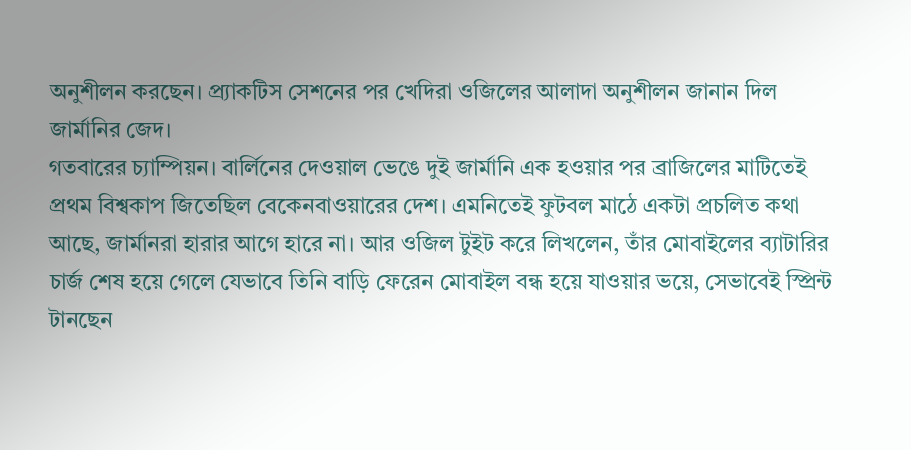অনুশীলন করছেন। প্র্যাকটিস সেশনের পর খেদিরা ওজিলের আলাদা অনুশীলন জানান দিল জার্মানির জেদ।
গতবারের চ্যাম্পিয়ন। বার্লিনের দেওয়াল ভেঙে দুই জার্মানি এক হওয়ার পর ব্রাজিলের মাটিতেই প্রথম বিশ্বকাপ জিতেছিল বেকেনবাওয়ারের দেশ। এমনিতেই ফুটবল মাঠে একটা প্রচলিত কথা আছে, জার্মানরা হারার আগে হারে না। আর ওজিল টুইট করে লিখলেন, তাঁর মোবাইলের ব্যাটারির চার্জ শেষ হয়ে গেলে যেভাবে তিনি বাড়ি ফেরেন মোবাইল বন্ধ হয়ে যাওয়ার ভয়ে, সেভাবেই স্প্রিন্ট টানছেন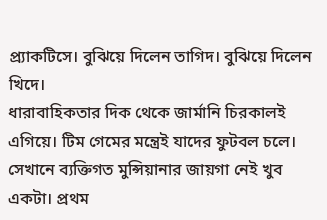প্র্যাকটিসে। বুঝিয়ে দিলেন তাগিদ। বুঝিয়ে দিলেন খিদে।
ধারাবাহিকতার দিক থেকে জার্মানি চিরকালই এগিয়ে। টিম গেমের মন্ত্রেই যাদের ফুটবল চলে। সেখানে ব্যক্তিগত মুন্সিয়ানার জায়গা নেই খুব একটা। প্রথম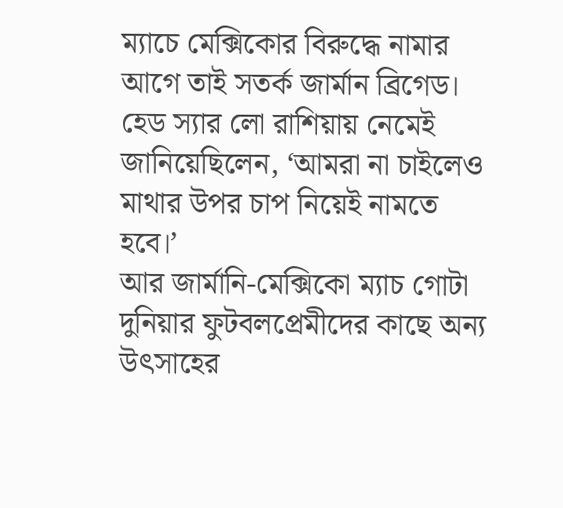ম্যাচে মেক্সিকোর বিরুদ্ধে নামার আগে তাই সতর্ক জার্মান ব্রিগেড। হেড স্যার লো রাশিয়ায় নেমেই জানিয়েছিলেন, ‘আমরা না চাইলেও মাথার উপর চাপ নিয়েই নামতে হবে।’
আর জার্মানি-মেক্সিকো ম্যাচ গোটা দুনিয়ার ফুটবলপ্রেমীদের কাছে অন্য উৎসাহের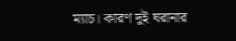ম্যাচ। কারণ দুই ঘরানার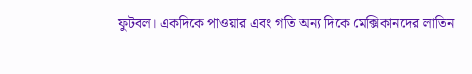ফুটবল। একদিকে পাওয়ার এবং গতি অন্য দিকে মেক্সিকানদের লাতিন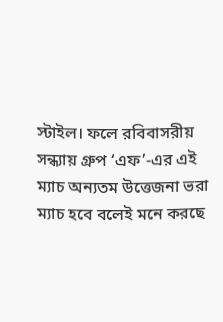স্টাইল। ফলে রবিবাসরীয় সন্ধ্যায় গ্রুপ ‘এফ’-এর এই ম্যাচ অন্যতম উত্তেজনা ভরা ম্যাচ হবে বলেই মনে করছে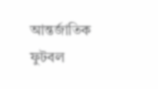আন্তর্জাতিক ফুটবল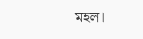মহল।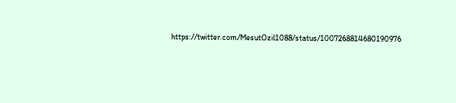https://twitter.com/MesutOzil1088/status/1007268814680190976